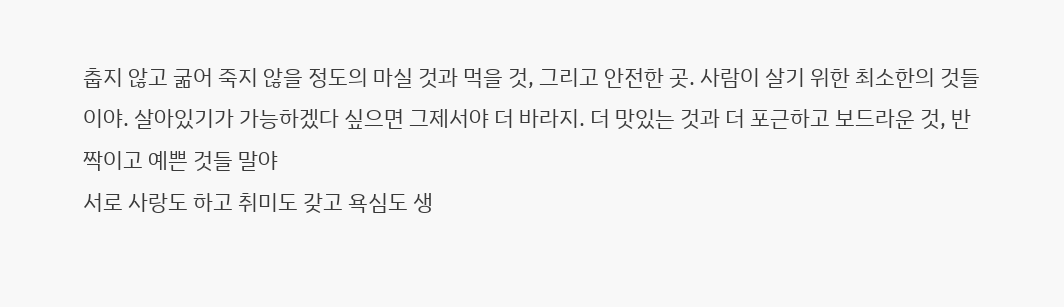춥지 않고 굶어 죽지 않을 정도의 마실 것과 먹을 것, 그리고 안전한 곳. 사람이 살기 위한 최소한의 것들이야. 살아있기가 가능하겠다 싶으면 그제서야 더 바라지. 더 맛있는 것과 더 포근하고 보드라운 것, 반짝이고 예쁜 것들 말야
서로 사랑도 하고 취미도 갖고 욕심도 생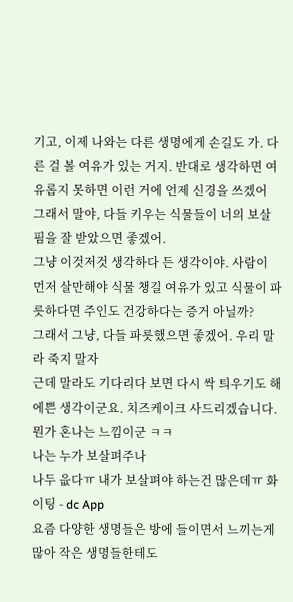기고, 이제 나와는 다른 생명에게 손길도 가. 다른 걸 볼 여유가 있는 거지. 반대로 생각하면 여유롭지 못하면 이런 거에 언제 신경을 쓰겠어
그래서 말야, 다들 키우는 식물들이 너의 보살핌을 잘 받았으면 좋겠어.
그냥 이것저것 생각하다 든 생각이야. 사람이 먼저 살만해야 식물 챙길 여유가 있고 식물이 파릇하다면 주인도 건강하다는 증거 아닐까?
그래서 그냥, 다들 파릇했으면 좋겠어. 우리 말라 죽지 말자
근데 말라도 기다리다 보면 다시 싹 틔우기도 해
에쁜 생각이군요. 치즈케이크 사드리겠습니다.
뭔가 혼나는 느낌이군 ㅋㅋ
나는 누가 보살펴주나
나두 읎다ㅠ 내가 보살펴야 하는건 많은데ㅠ 화이팅 - dc App
요즘 다양한 생명들은 방에 들이면서 느끼는게 많아 작은 생명들한테도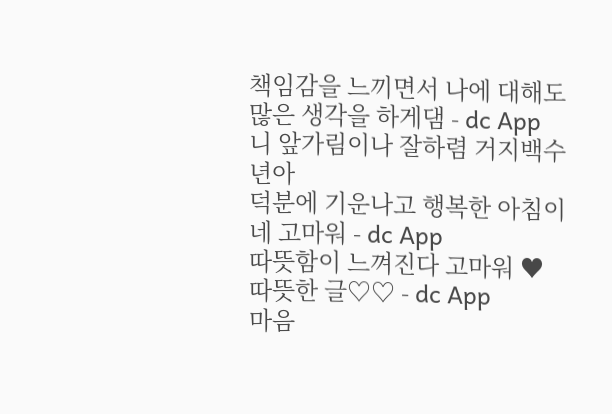책임감을 느끼면서 나에 대해도 많은 생각을 하게댐 - dc App
니 앞가림이나 잘하렴 거지백수년아
덕분에 기운나고 행복한 아침이네 고마워 - dc App
따뜻함이 느껴진다 고마워 ♥
따뜻한 글♡♡ - dc App
마음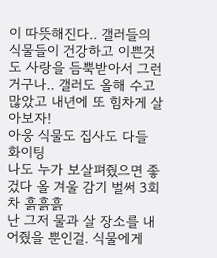이 따뜻해진다.. 갤러들의 식물들이 건강하고 이쁜것도 사랑을 듬뿍받아서 그런거구나.. 갤러도 올해 수고 많았고 내년에 또 힘차게 살아보자!
아웅 식물도 집사도 다들 화이팅
나도 누가 보살펴줬으면 좋겄다 올 겨울 감기 벌써 3회차 흙흙흙
난 그저 물과 살 장소를 내어줬을 뿐인걸. 식물에게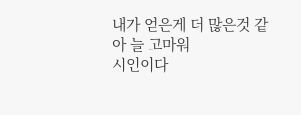내가 얻은게 더 많은것 같아 늘 고마워
시인이다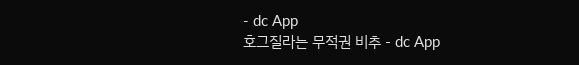- dc App
호그질라는 무적권 비추 - dc App